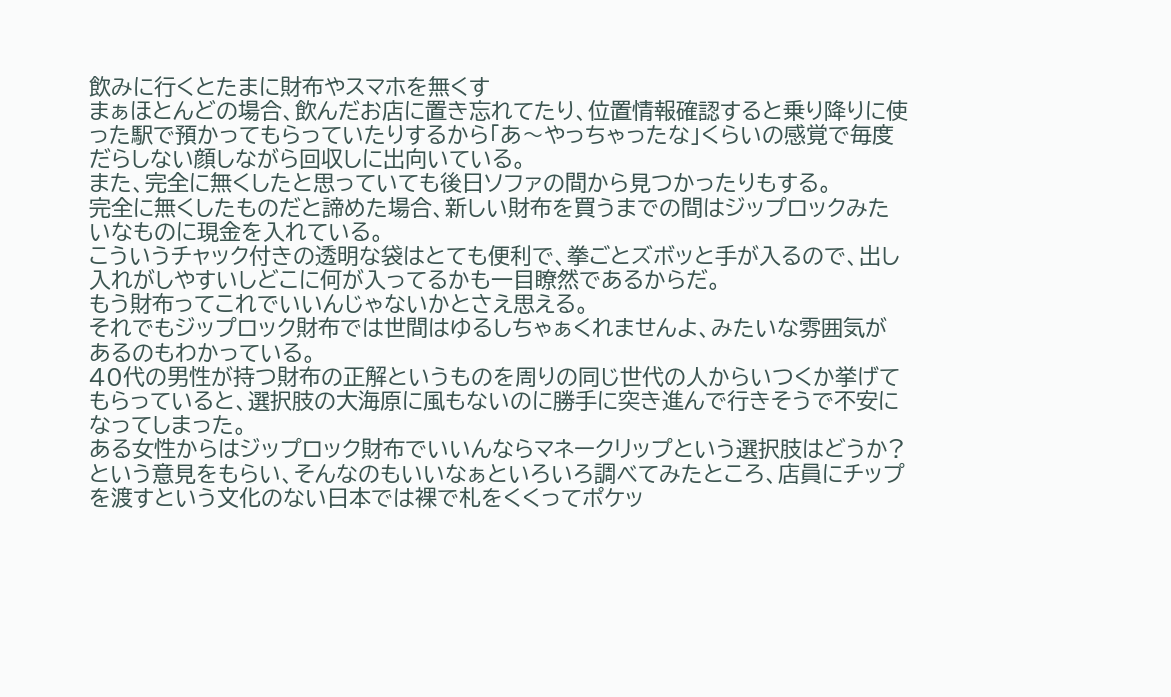飲みに行くとたまに財布やスマホを無くす
まぁほとんどの場合、飲んだお店に置き忘れてたり、位置情報確認すると乗り降りに使った駅で預かってもらっていたりするから「あ〜やっちゃったな」くらいの感覚で毎度だらしない顔しながら回収しに出向いている。
また、完全に無くしたと思っていても後日ソファの間から見つかったりもする。
完全に無くしたものだと諦めた場合、新しい財布を買うまでの間はジップロックみたいなものに現金を入れている。
こういうチャック付きの透明な袋はとても便利で、拳ごとズボッと手が入るので、出し入れがしやすいしどこに何が入ってるかも一目瞭然であるからだ。
もう財布ってこれでいいんじゃないかとさえ思える。
それでもジップロック財布では世間はゆるしちゃぁくれませんよ、みたいな雰囲気があるのもわかっている。
40代の男性が持つ財布の正解というものを周りの同じ世代の人からいつくか挙げてもらっていると、選択肢の大海原に風もないのに勝手に突き進んで行きそうで不安になってしまった。
ある女性からはジップロック財布でいいんならマネークリップという選択肢はどうか?という意見をもらい、そんなのもいいなぁといろいろ調べてみたところ、店員にチップを渡すという文化のない日本では裸で札をくくってポケッ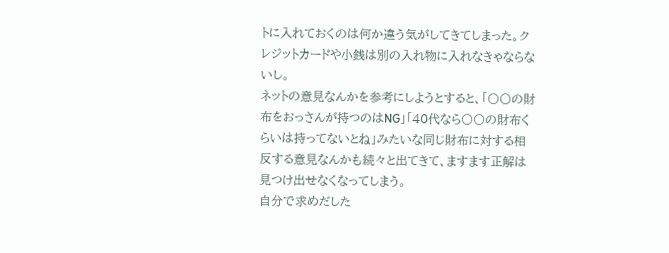トに入れておくのは何か違う気がしてきてしまった。クレジットカードや小銭は別の入れ物に入れなきゃならないし。
ネットの意見なんかを参考にしようとすると、「〇〇の財布をおっさんが持つのはNG」「40代なら〇〇の財布くらいは持ってないとね」みたいな同じ財布に対する相反する意見なんかも続々と出てきて、ますます正解は見つけ出せなくなってしまう。
自分で求めだした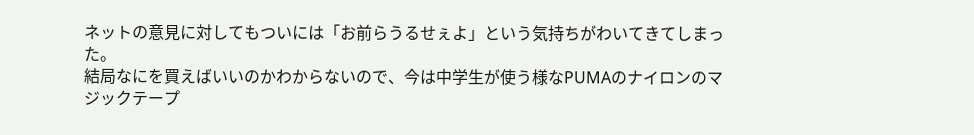ネットの意見に対してもついには「お前らうるせぇよ」という気持ちがわいてきてしまった。
結局なにを買えばいいのかわからないので、今は中学生が使う様なPUMAのナイロンのマジックテープ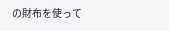の財布を使って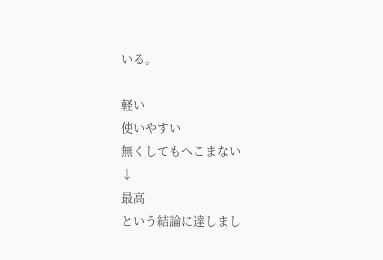いる。

軽い
使いやすい
無くしてもへこまない
↓
最高
という結論に達しまし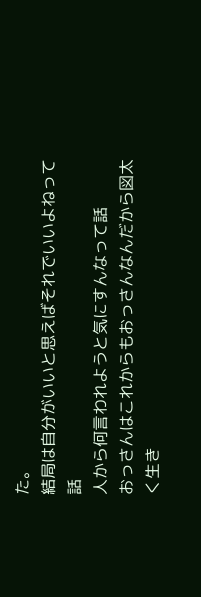た。
結局は自分がいいと思えばそれでいいよねって話
人から何言われようと気にすんなって話
おっさんはこれからもおっさんなんだから図太く生き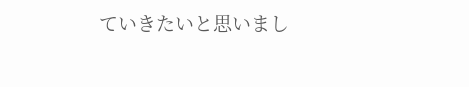ていきたいと思いまし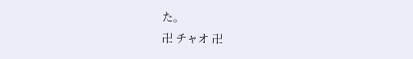た。
卍 チャオ 卍